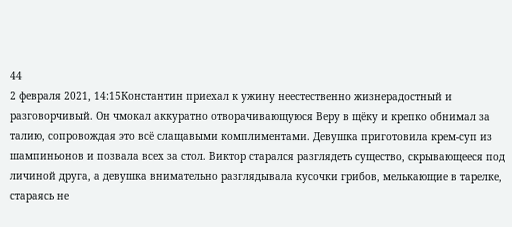44
2 февраля 2021, 14:15Константин приехал к ужину неестественно жизнерадостный и разговорчивый. Он чмокал аккуратно отворачивающуюся Веру в щёку и крепко обнимал за талию, сопровождая это всё слащавыми комплиментами. Девушка приготовила крем-суп из шампиньонов и позвала всех за стол. Виктор старался разглядеть существо, скрывающееся под личиной друга, а девушка внимательно разглядывала кусочки грибов, мелькающие в тарелке, стараясь не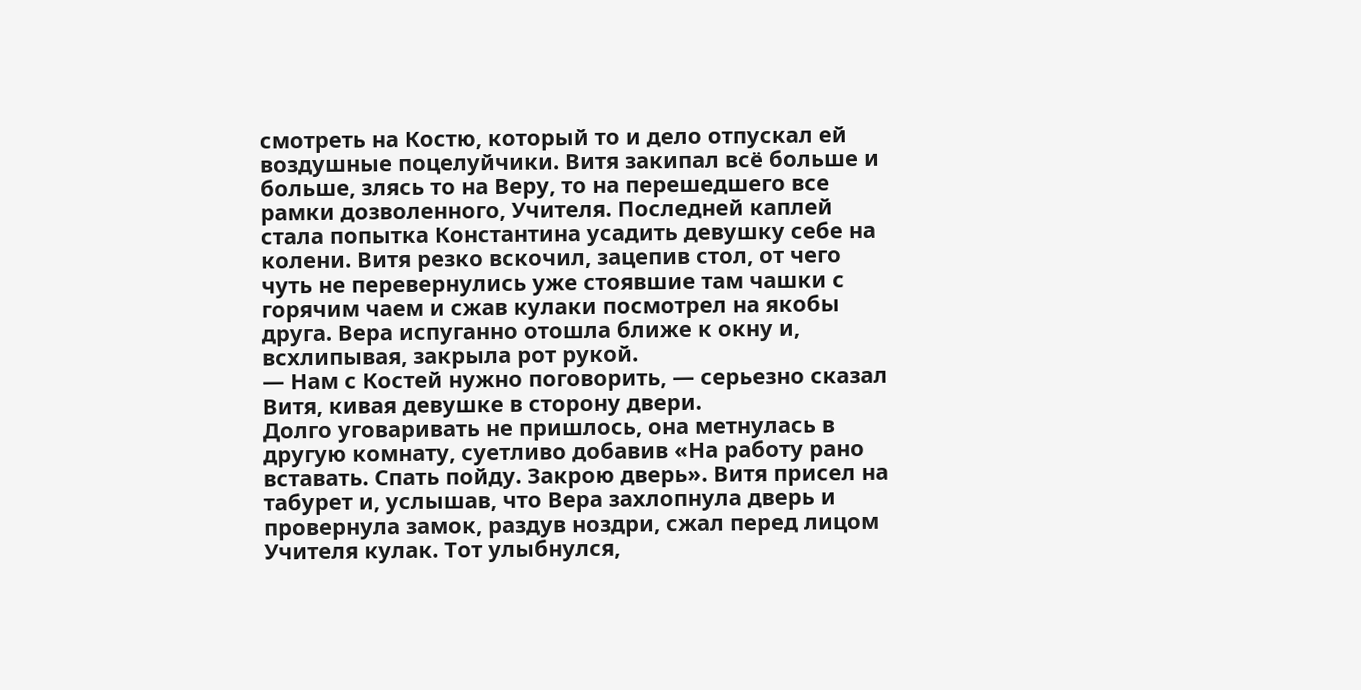смотреть на Костю, который то и дело отпускал ей воздушные поцелуйчики. Витя закипал всё больше и больше, злясь то на Веру, то на перешедшего все рамки дозволенного, Учителя. Последней каплей стала попытка Константина усадить девушку себе на колени. Витя резко вскочил, зацепив стол, от чего чуть не перевернулись уже стоявшие там чашки с горячим чаем и сжав кулаки посмотрел на якобы друга. Вера испуганно отошла ближе к окну и, всхлипывая, закрыла рот рукой.
— Нам с Костей нужно поговорить, — серьезно сказал Витя, кивая девушке в сторону двери.
Долго уговаривать не пришлось, она метнулась в другую комнату, суетливо добавив «На работу рано вставать. Спать пойду. Закрою дверь». Витя присел на табурет и, услышав, что Вера захлопнула дверь и провернула замок, раздув ноздри, сжал перед лицом Учителя кулак. Тот улыбнулся,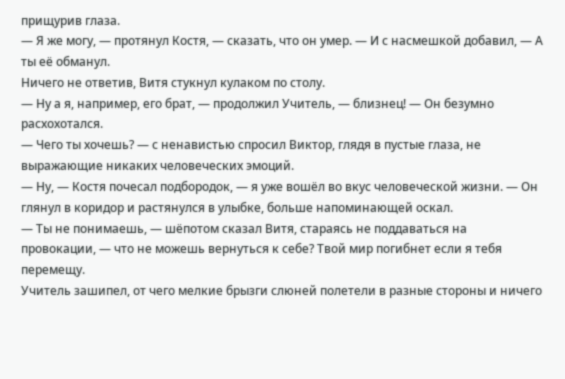прищурив глаза.
— Я же могу, — протянул Костя, — сказать, что он умер. — И с насмешкой добавил, — А ты её обманул.
Ничего не ответив, Витя стукнул кулаком по столу.
— Ну а я, например, его брат, — продолжил Учитель, — близнец! — Он безумно расхохотался.
— Чего ты хочешь? — с ненавистью спросил Виктор, глядя в пустые глаза, не выражающие никаких человеческих эмоций.
— Ну, — Костя почесал подбородок, — я уже вошёл во вкус человеческой жизни. — Он глянул в коридор и растянулся в улыбке, больше напоминающей оскал.
— Ты не понимаешь, — шёпотом сказал Витя, стараясь не поддаваться на провокации, — что не можешь вернуться к себе? Твой мир погибнет если я тебя перемещу.
Учитель зашипел, от чего мелкие брызги слюней полетели в разные стороны и ничего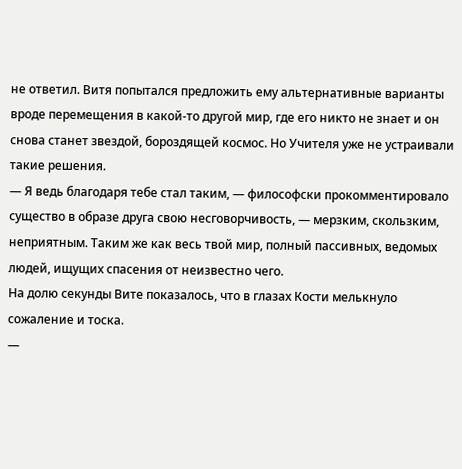не ответил. Витя попытался предложить ему альтернативные варианты вроде перемещения в какой-то другой мир, где его никто не знает и он снова станет звездой, бороздящей космос. Но Учителя уже не устраивали такие решения.
— Я ведь благодаря тебе стал таким, — философски прокомментировало существо в образе друга свою несговорчивость, — мерзким, скользким, неприятным. Таким же как весь твой мир, полный пассивных, ведомых людей, ищущих спасения от неизвестно чего.
На долю секунды Вите показалось, что в глазах Кости мелькнуло сожаление и тоска.
—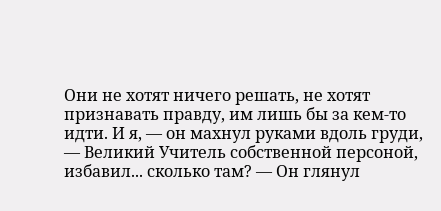Они не хотят ничего решать, не хотят признавать правду, им лишь бы за кем-то идти. И я, — он махнул руками вдоль груди, — Великий Учитель собственной персоной, избавил... сколько там? — Он глянул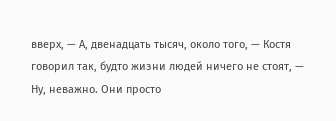вверх, — А, двенадцать тысяч, около того, — Костя говорил так, будто жизни людей ничего не стоят, — Ну, неважно. Они просто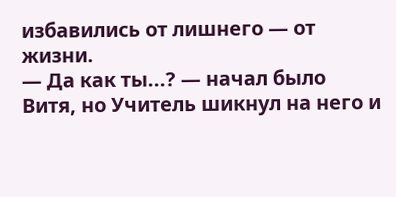избавились от лишнего — от жизни.
— Да как ты...? — начал было Витя, но Учитель шикнул на него и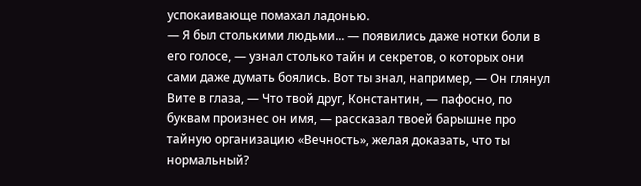успокаивающе помахал ладонью.
— Я был столькими людьми... — появились даже нотки боли в его голосе, — узнал столько тайн и секретов, о которых они сами даже думать боялись. Вот ты знал, например, — Он глянул Вите в глаза, — Что твой друг, Константин, — пафосно, по буквам произнес он имя, — рассказал твоей барышне про тайную организацию «Вечность», желая доказать, что ты нормальный?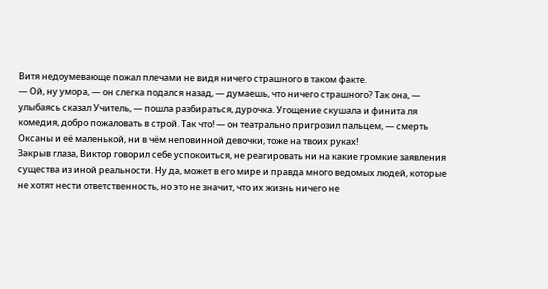Витя недоумевающе пожал плечами не видя ничего страшного в таком факте.
— Ой, ну умора, — он слегка подался назад, — думаешь, что ничего страшного? Так она, — улыбаясь сказал Учитель, — пошла разбираться, дурочка. Угощение скушала и финита ля комедия, добро пожаловать в строй. Так что! — он театрально пригрозил пальцем, — смерть Оксаны и её маленькой, ни в чём неповинной девочки, тоже на твоих руках!
Закрыв глаза, Виктор говорил себе успокоиться, не реагировать ни на какие громкие заявления существа из иной реальности. Ну да, может в его мире и правда много ведомых людей, которые не хотят нести ответственность, но это не значит, что их жизнь ничего не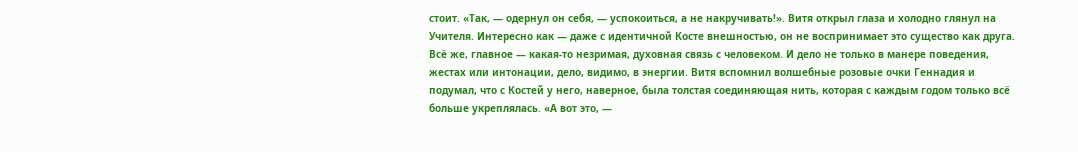стоит. «Так, — одернул он себя, — успокоиться, а не накручивать!». Витя открыл глаза и холодно глянул на Учителя. Интересно как — даже с идентичной Косте внешностью, он не воспринимает это существо как друга. Всё же, главное — какая-то незримая, духовная связь с человеком. И дело не только в манере поведения, жестах или интонации, дело, видимо, в энергии. Витя вспомнил волшебные розовые очки Геннадия и подумал, что с Костей у него, наверное, была толстая соединяющая нить, которая с каждым годом только всё больше укреплялась. «А вот это, —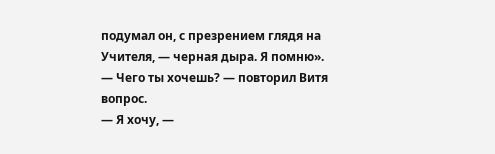подумал он, с презрением глядя на Учителя, — черная дыра. Я помню».
— Чего ты хочешь? — повторил Витя вопрос.
— Я хочу, —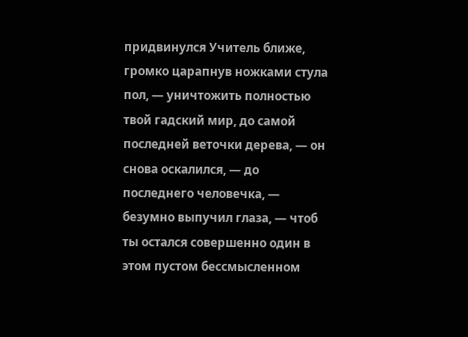придвинулся Учитель ближе, громко царапнув ножками стула пол, — уничтожить полностью твой гадский мир, до самой последней веточки дерева, — он снова оскалился, — до последнего человечка, — безумно выпучил глаза, — чтоб ты остался совершенно один в этом пустом бессмысленном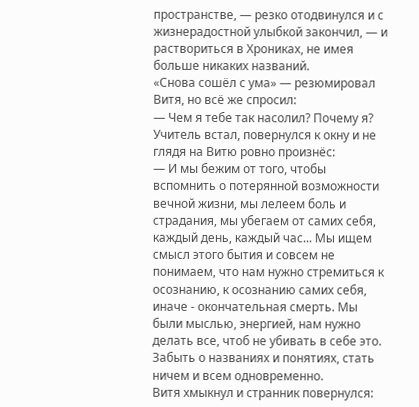пространстве, — резко отодвинулся и с жизнерадостной улыбкой закончил, — и раствориться в Хрониках, не имея больше никаких названий.
«Снова сошёл с ума» — резюмировал Витя, но всё же спросил:
— Чем я тебе так насолил? Почему я?
Учитель встал, повернулся к окну и не глядя на Витю ровно произнёс:
— И мы бежим от того, чтобы вспомнить о потерянной возможности вечной жизни, мы лелеем боль и страдания, мы убегаем от самих себя, каждый день, каждый час... Мы ищем смысл этого бытия и совсем не понимаем, что нам нужно стремиться к осознанию, к осознанию самих себя, иначе - окончательная смерть. Мы были мыслью, энергией, нам нужно делать все, чтоб не убивать в себе это. Забыть о названиях и понятиях, стать ничем и всем одновременно.
Витя хмыкнул и странник повернулся: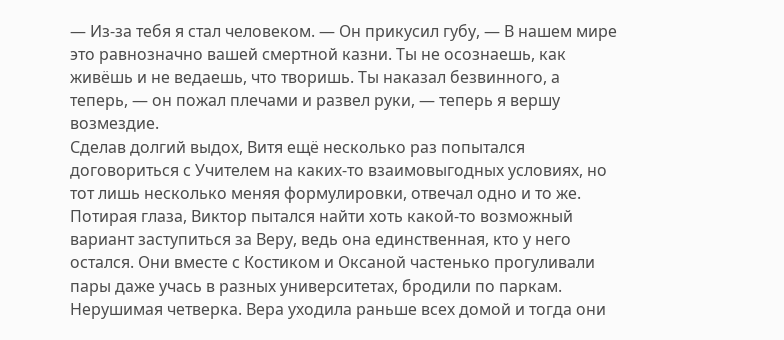— Из-за тебя я стал человеком. — Он прикусил губу, — В нашем мире это равнозначно вашей смертной казни. Ты не осознаешь, как живёшь и не ведаешь, что творишь. Ты наказал безвинного, а теперь, — он пожал плечами и развел руки, — теперь я вершу возмездие.
Сделав долгий выдох, Витя ещё несколько раз попытался договориться с Учителем на каких-то взаимовыгодных условиях, но тот лишь несколько меняя формулировки, отвечал одно и то же. Потирая глаза, Виктор пытался найти хоть какой-то возможный вариант заступиться за Веру, ведь она единственная, кто у него остался. Они вместе с Костиком и Оксаной частенько прогуливали пары даже учась в разных университетах, бродили по паркам. Нерушимая четверка. Вера уходила раньше всех домой и тогда они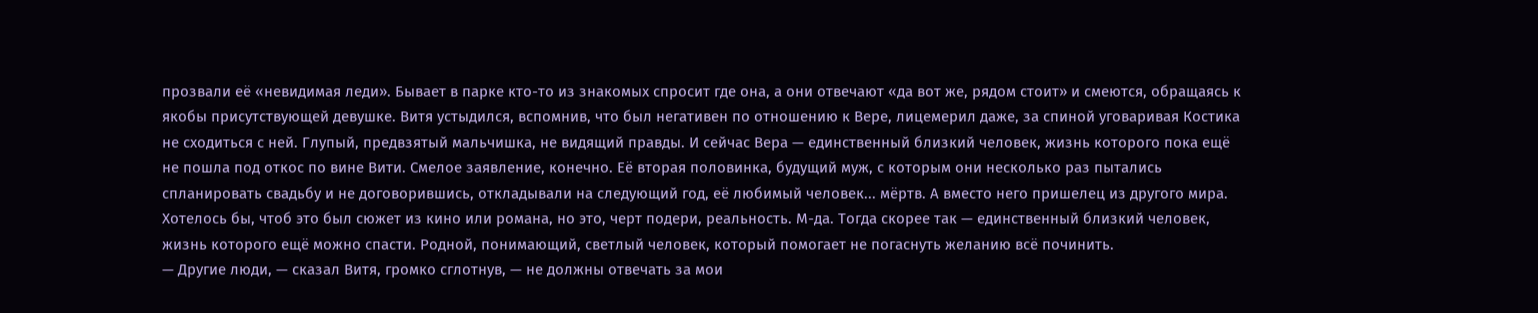прозвали её «невидимая леди». Бывает в парке кто-то из знакомых спросит где она, а они отвечают «да вот же, рядом стоит» и смеются, обращаясь к якобы присутствующей девушке. Витя устыдился, вспомнив, что был негативен по отношению к Вере, лицемерил даже, за спиной уговаривая Костика не сходиться с ней. Глупый, предвзятый мальчишка, не видящий правды. И сейчас Вера — единственный близкий человек, жизнь которого пока ещё не пошла под откос по вине Вити. Смелое заявление, конечно. Её вторая половинка, будущий муж, с которым они несколько раз пытались спланировать свадьбу и не договорившись, откладывали на следующий год, её любимый человек... мёртв. А вместо него пришелец из другого мира. Хотелось бы, чтоб это был сюжет из кино или романа, но это, черт подери, реальность. М-да. Тогда скорее так — единственный близкий человек, жизнь которого ещё можно спасти. Родной, понимающий, светлый человек, который помогает не погаснуть желанию всё починить.
— Другие люди, — сказал Витя, громко сглотнув, — не должны отвечать за мои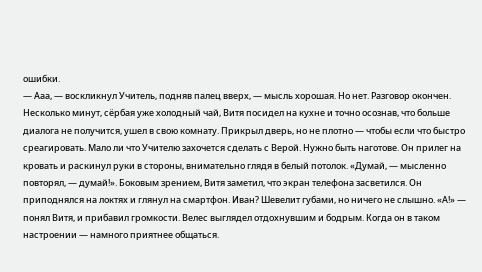ошибки.
— Ааа, — воскликнул Учитель, подняв палец вверх, — мысль хорошая. Но нет. Разговор окончен.
Несколько минут, сёрбая уже холодный чай, Витя посидел на кухне и точно осознав, что больше диалога не получится, ушел в свою комнату. Прикрыл дверь, но не плотно — чтобы если что быстро среагировать. Мало ли что Учителю захочется сделать с Верой. Нужно быть наготове. Он прилег на кровать и раскинул руки в стороны, внимательно глядя в белый потолок. «Думай, — мысленно повторял, — думай!». Боковым зрением, Витя заметил, что экран телефона засветился. Он приподнялся на локтях и глянул на смартфон. Иван? Шевелит губами, но ничего не слышно. «А!» — понял Витя, и прибавил громкости. Велес выглядел отдохнувшим и бодрым. Когда он в таком настроении — намного приятнее общаться.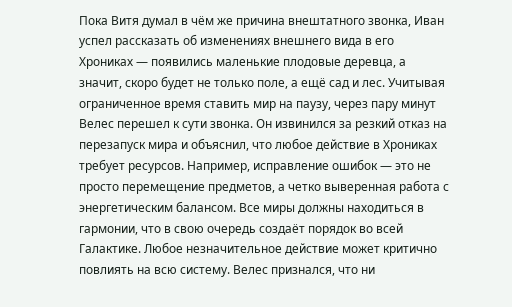Пока Витя думал в чём же причина внештатного звонка, Иван успел рассказать об изменениях внешнего вида в его Хрониках — появились маленькие плодовые деревца, а значит, скоро будет не только поле, а ещё сад и лес. Учитывая ограниченное время ставить мир на паузу, через пару минут Велес перешел к сути звонка. Он извинился за резкий отказ на перезапуск мира и объяснил, что любое действие в Хрониках требует ресурсов. Например, исправление ошибок — это не просто перемещение предметов, а четко выверенная работа с энергетическим балансом. Все миры должны находиться в гармонии, что в свою очередь создаёт порядок во всей Галактике. Любое незначительное действие может критично повлиять на всю систему. Велес признался, что ни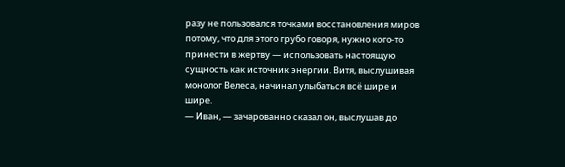разу не пользовался точками восстановления миров потому, что для этого грубо говоря, нужно кого-то принести в жертву — использовать настоящую сущность как источник энергии. Витя, выслушивая монолог Велеса, начинал улыбаться всё шире и шире.
— Иван, — зачарованно сказал он, выслушав до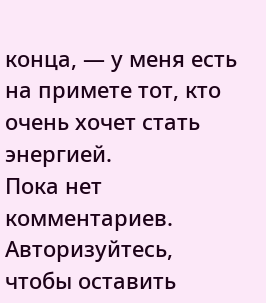конца, — у меня есть на примете тот, кто очень хочет стать энергией.
Пока нет комментариев. Авторизуйтесь, чтобы оставить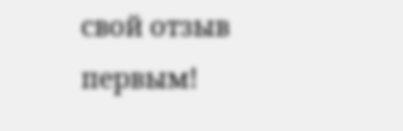свой отзыв первым!